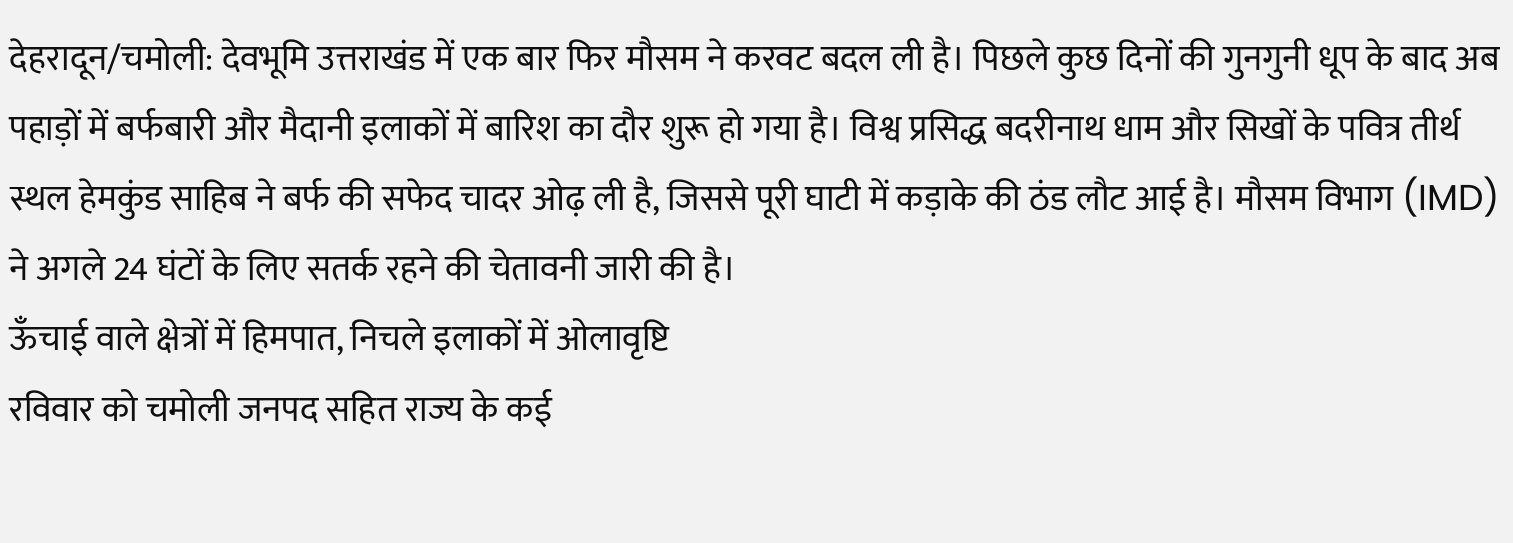देहरादून/चमोली: देवभूमि उत्तराखंड में एक बार फिर मौसम ने करवट बदल ली है। पिछले कुछ दिनों की गुनगुनी धूप के बाद अब पहाड़ों में बर्फबारी और मैदानी इलाकों में बारिश का दौर शुरू हो गया है। विश्व प्रसिद्ध बदरीनाथ धाम और सिखों के पवित्र तीर्थ स्थल हेमकुंड साहिब ने बर्फ की सफेद चादर ओढ़ ली है, जिससे पूरी घाटी में कड़ाके की ठंड लौट आई है। मौसम विभाग (IMD) ने अगले 24 घंटों के लिए सतर्क रहने की चेतावनी जारी की है।
ऊँचाई वाले क्षेत्रों में हिमपात, निचले इलाकों में ओलावृष्टि
रविवार को चमोली जनपद सहित राज्य के कई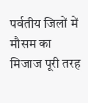पर्वतीय जिलों में मौसम का मिजाज पूरी तरह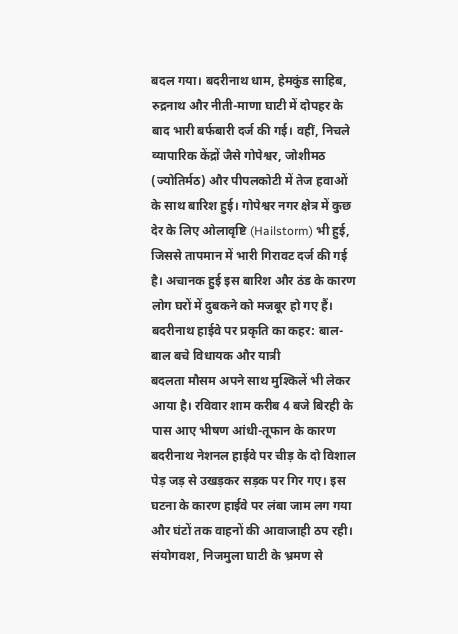बदल गया। बदरीनाथ धाम, हेमकुंड साहिब, रुद्रनाथ और नीती-माणा घाटी में दोपहर के बाद भारी बर्फबारी दर्ज की गई। वहीं, निचले व्यापारिक केंद्रों जैसे गोपेश्वर, जोशीमठ (ज्योतिर्मठ) और पीपलकोटी में तेज हवाओं के साथ बारिश हुई। गोपेश्वर नगर क्षेत्र में कुछ देर के लिए ओलावृष्टि (Hailstorm) भी हुई, जिससे तापमान में भारी गिरावट दर्ज की गई है। अचानक हुई इस बारिश और ठंड के कारण लोग घरों में दुबकने को मजबूर हो गए हैं।
बदरीनाथ हाईवे पर प्रकृति का कहर: बाल-बाल बचे विधायक और यात्री
बदलता मौसम अपने साथ मुश्किलें भी लेकर आया है। रविवार शाम करीब 4 बजे बिरही के पास आए भीषण आंधी-तूफान के कारण बदरीनाथ नेशनल हाईवे पर चीड़ के दो विशाल पेड़ जड़ से उखड़कर सड़क पर गिर गए। इस घटना के कारण हाईवे पर लंबा जाम लग गया और घंटों तक वाहनों की आवाजाही ठप रही।
संयोगवश, निजमुला घाटी के भ्रमण से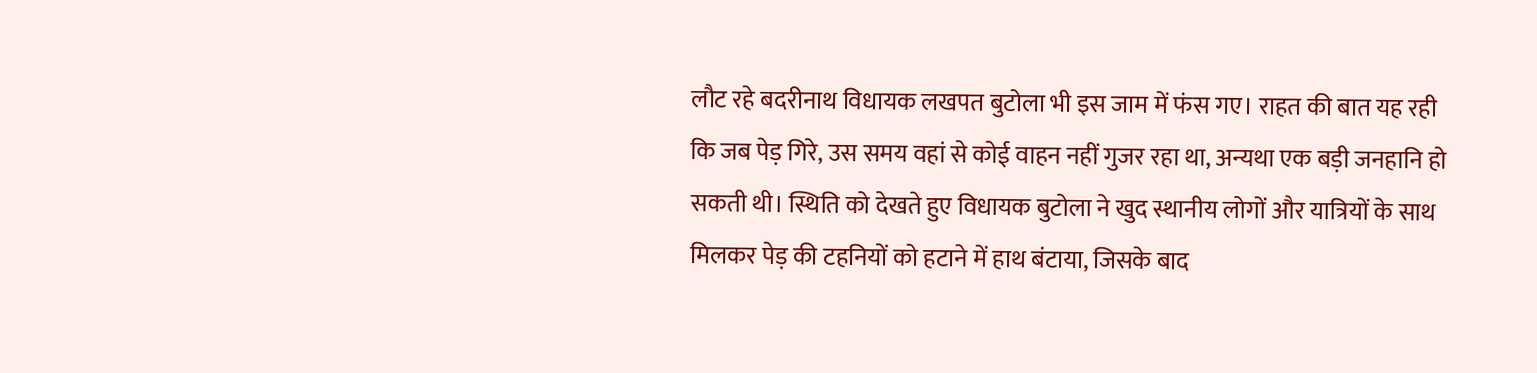लौट रहे बदरीनाथ विधायक लखपत बुटोला भी इस जाम में फंस गए। राहत की बात यह रही कि जब पेड़ गिरे, उस समय वहां से कोई वाहन नहीं गुजर रहा था, अन्यथा एक बड़ी जनहानि हो सकती थी। स्थिति को देखते हुए विधायक बुटोला ने खुद स्थानीय लोगों और यात्रियों के साथ मिलकर पेड़ की टहनियों को हटाने में हाथ बंटाया, जिसके बाद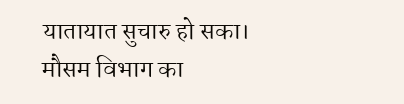यातायात सुचारु हो सका।
मौसम विभाग का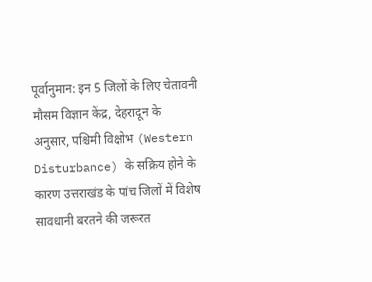पूर्वानुमान: इन 5 जिलों के लिए चेतावनी
मौसम विज्ञान केंद्र, देहरादून के अनुसार, पश्चिमी विक्षोभ (Western Disturbance) के सक्रिय होने के कारण उत्तराखंड के पांच जिलों में विशेष सावधानी बरतने की जरूरत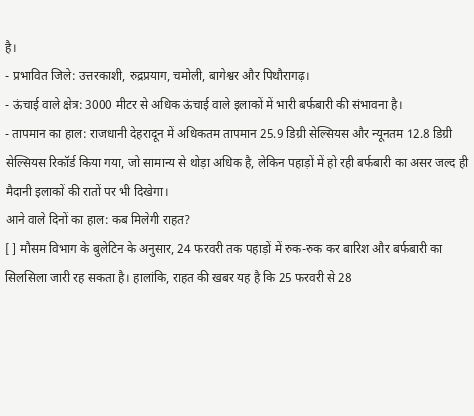है।
- प्रभावित जिले: उत्तरकाशी, रुद्रप्रयाग, चमोली, बागेश्वर और पिथौरागढ़।
- ऊंचाई वाले क्षेत्र: 3000 मीटर से अधिक ऊंचाई वाले इलाकों में भारी बर्फबारी की संभावना है।
- तापमान का हाल: राजधानी देहरादून में अधिकतम तापमान 25.9 डिग्री सेल्सियस और न्यूनतम 12.8 डिग्री सेल्सियस रिकॉर्ड किया गया, जो सामान्य से थोड़ा अधिक है, लेकिन पहाड़ों में हो रही बर्फबारी का असर जल्द ही मैदानी इलाकों की रातों पर भी दिखेगा।
आने वाले दिनों का हाल: कब मिलेगी राहत?
[ ] मौसम विभाग के बुलेटिन के अनुसार, 24 फरवरी तक पहाड़ों में रुक-रुक कर बारिश और बर्फबारी का सिलसिला जारी रह सकता है। हालांकि, राहत की खबर यह है कि 25 फरवरी से 28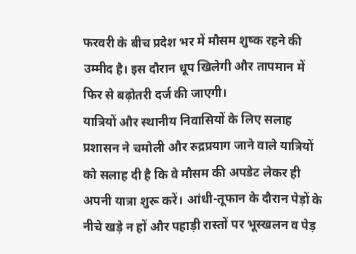फरवरी के बीच प्रदेश भर में मौसम शुष्क रहने की उम्मीद है। इस दौरान धूप खिलेगी और तापमान में फिर से बढ़ोतरी दर्ज की जाएगी।
यात्रियों और स्थानीय निवासियों के लिए सलाह
प्रशासन ने चमोली और रुद्रप्रयाग जाने वाले यात्रियों को सलाह दी है कि वे मौसम की अपडेट लेकर ही अपनी यात्रा शुरू करें। आंधी-तूफान के दौरान पेड़ों के नीचे खड़े न हों और पहाड़ी रास्तों पर भूस्खलन व पेड़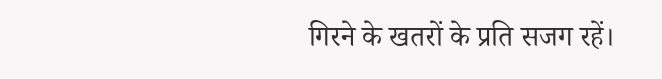गिरने के खतरों के प्रति सजग रहें।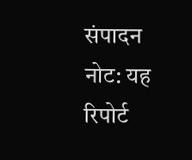संपादन
नोट: यह रिपोर्ट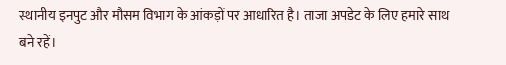स्थानीय इनपुट और मौसम विभाग के आंकड़ों पर आधारित है। ताजा अपडेट के लिए हमारे साथ बने रहें।